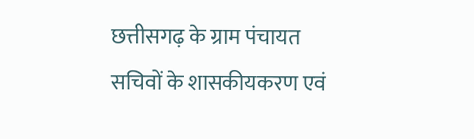छत्तीसगढ़ के ग्राम पंचायत सचिवों के शासकीयकरण एवं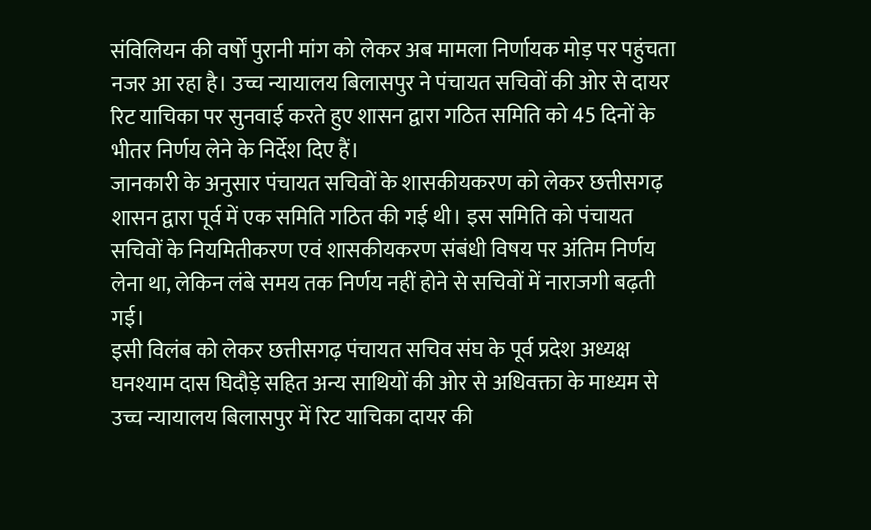संविलियन की वर्षों पुरानी मांग को लेकर अब मामला निर्णायक मोड़ पर पहुंचता नजर आ रहा है। उच्च न्यायालय बिलासपुर ने पंचायत सचिवों की ओर से दायर रिट याचिका पर सुनवाई करते हुए शासन द्वारा गठित समिति को 45 दिनों के भीतर निर्णय लेने के निर्देश दिए हैं।
जानकारी के अनुसार पंचायत सचिवों के शासकीयकरण को लेकर छत्तीसगढ़ शासन द्वारा पूर्व में एक समिति गठित की गई थी। इस समिति को पंचायत सचिवों के नियमितीकरण एवं शासकीयकरण संबंधी विषय पर अंतिम निर्णय लेना था, लेकिन लंबे समय तक निर्णय नहीं होने से सचिवों में नाराजगी बढ़ती गई।
इसी विलंब को लेकर छत्तीसगढ़ पंचायत सचिव संघ के पूर्व प्रदेश अध्यक्ष घनश्याम दास घिदौड़े सहित अन्य साथियों की ओर से अधिवक्ता के माध्यम से उच्च न्यायालय बिलासपुर में रिट याचिका दायर की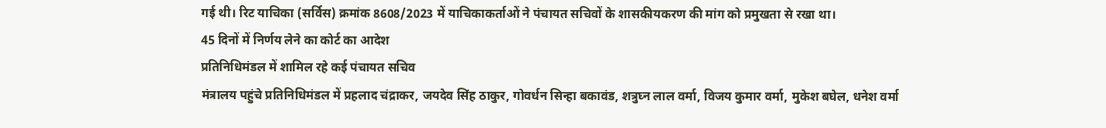गई थी। रिट याचिका (सर्विस) क्रमांक 8608/2023 में याचिकाकर्ताओं ने पंचायत सचिवों के शासकीयकरण की मांग को प्रमुखता से रखा था।
45 दिनों में निर्णय लेने का कोर्ट का आदेश
प्रतिनिधिमंडल में शामिल रहे कई पंचायत सचिव
मंत्रालय पहुंचे प्रतिनिधिमंडल में प्रहलाद चंद्राकर, जयदेव सिंह ठाकुर, गोवर्धन सिन्हा बकावंड, शत्रुघ्न लाल वर्मा, विजय कुमार वर्मा, मुकेश बघेल, धनेश वर्मा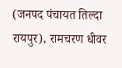(जनपद पंचायत तिल्दा रायपुर), रामचरण धीवर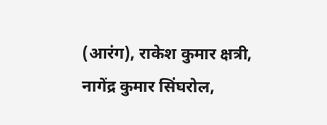(आरंग), राकेश कुमार क्षत्री, नागेंद्र कुमार सिंघरोल,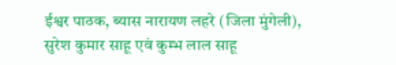ईश्वर पाठक, ब्यास नारायण लहरे (जिला मुंगेली), सुरेश कुमार साहू एवं कुम्भ लाल साहू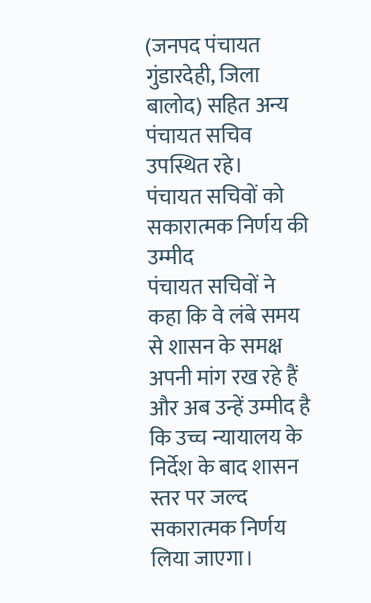(जनपद पंचायत गुंडारदेही, जिला बालोद) सहित अन्य पंचायत सचिव उपस्थित रहे।
पंचायत सचिवों को सकारात्मक निर्णय की उम्मीद
पंचायत सचिवों ने कहा कि वे लंबे समय से शासन के समक्ष अपनी मांग रख रहे हैं और अब उन्हें उम्मीद है कि उच्च न्यायालय के निर्देश के बाद शासन स्तर पर जल्द सकारात्मक निर्णय लिया जाएगा।